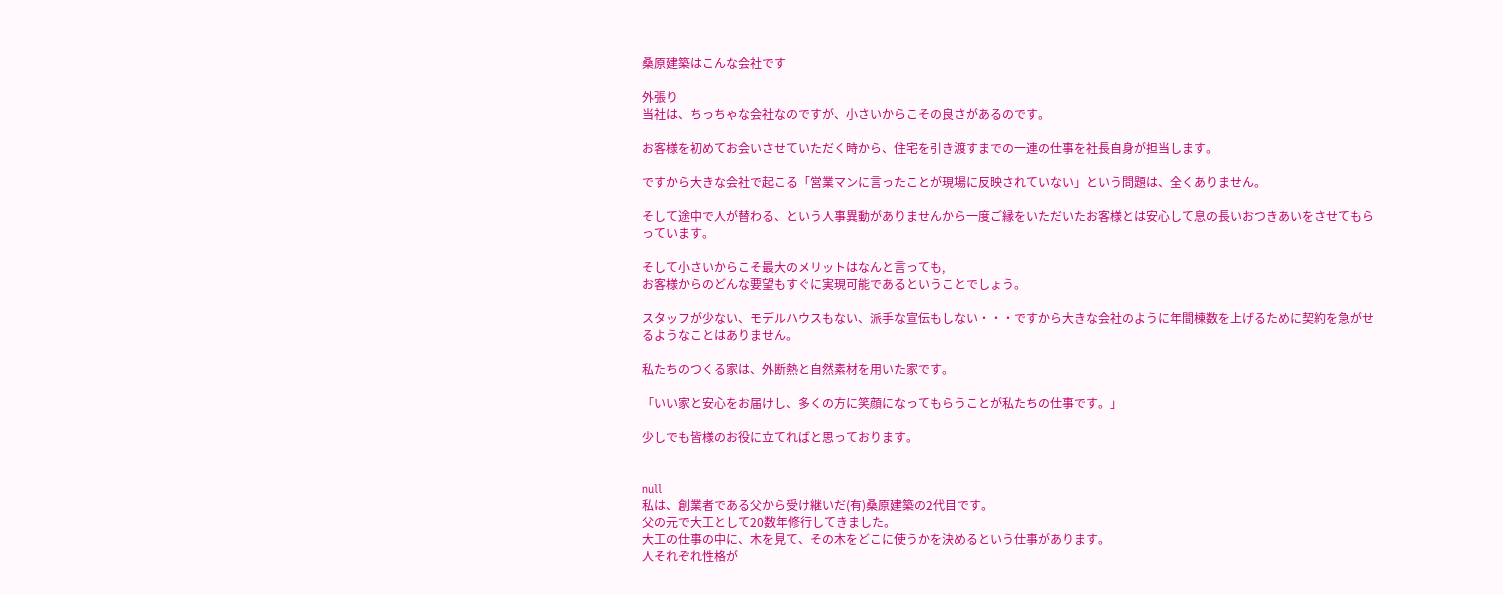桑原建築はこんな会社です

外張り
当社は、ちっちゃな会社なのですが、小さいからこその良さがあるのです。

お客様を初めてお会いさせていただく時から、住宅を引き渡すまでの一連の仕事を社長自身が担当します。

ですから大きな会社で起こる「営業マンに言ったことが現場に反映されていない」という問題は、全くありません。

そして途中で人が替わる、という人事異動がありませんから一度ご縁をいただいたお客様とは安心して息の長いおつきあいをさせてもらっています。

そして小さいからこそ最大のメリットはなんと言っても,
お客様からのどんな要望もすぐに実現可能であるということでしょう。

スタッフが少ない、モデルハウスもない、派手な宣伝もしない・・・ですから大きな会社のように年間棟数を上げるために契約を急がせるようなことはありません。

私たちのつくる家は、外断熱と自然素材を用いた家です。

「いい家と安心をお届けし、多くの方に笑顔になってもらうことが私たちの仕事です。」

少しでも皆様のお役に立てればと思っております。


null
私は、創業者である父から受け継いだ(有)桑原建築の2代目です。
父の元で大工として20数年修行してきました。
大工の仕事の中に、木を見て、その木をどこに使うかを決めるという仕事があります。
人それぞれ性格が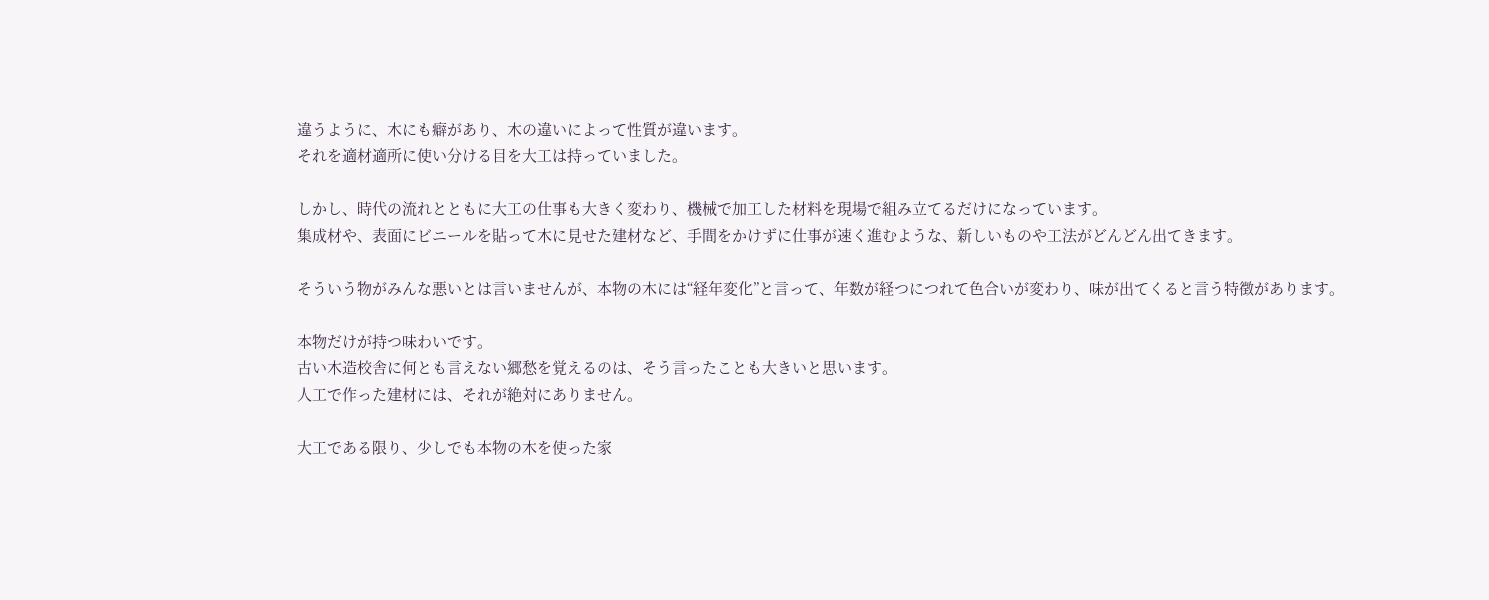違うように、木にも癖があり、木の違いによって性質が違います。
それを適材適所に使い分ける目を大工は持っていました。

しかし、時代の流れとともに大工の仕事も大きく変わり、機械で加工した材料を現場で組み立てるだけになっています。
集成材や、表面にビニールを貼って木に見せた建材など、手間をかけずに仕事が速く進むような、新しいものや工法がどんどん出てきます。

そういう物がみんな悪いとは言いませんが、本物の木には“経年変化”と言って、年数が経つにつれて色合いが変わり、味が出てくると言う特徴があります。

本物だけが持つ味わいです。
古い木造校舎に何とも言えない郷愁を覚えるのは、そう言ったことも大きいと思います。
人工で作った建材には、それが絶対にありません。

大工である限り、少しでも本物の木を使った家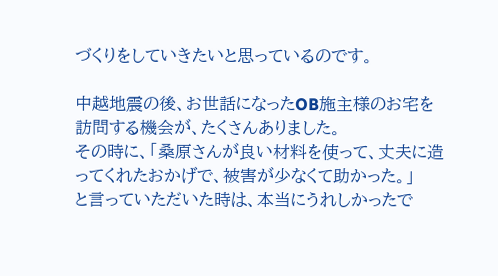づくりをしていきたいと思っているのです。

中越地震の後、お世話になったOB施主様のお宅を訪問する機会が、たくさんありました。
その時に、「桑原さんが良い材料を使って、丈夫に造ってくれたおかげで、被害が少なくて助かった。」
と言っていただいた時は、本当にうれしかったで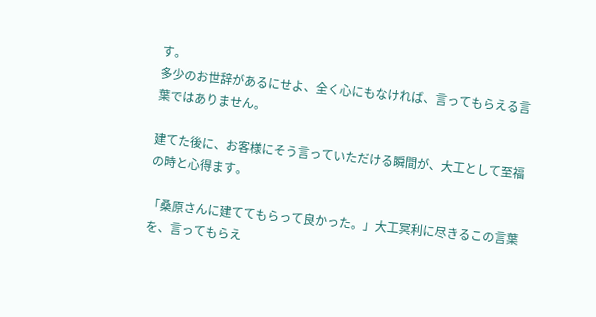す。
多少のお世辞があるにせよ、全く心にもなければ、言ってもらえる言葉ではありません。

建てた後に、お客様にそう言っていただける瞬間が、大工として至福の時と心得ます。

「桑原さんに建ててもらって良かった。」大工冥利に尽きるこの言葉を、言ってもらえ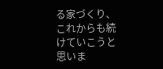る家づくり、これからも続けていこうと思いま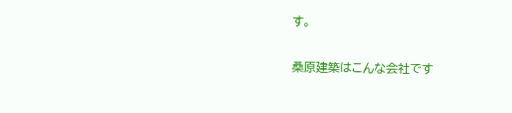す。


桑原建築はこんな会社です